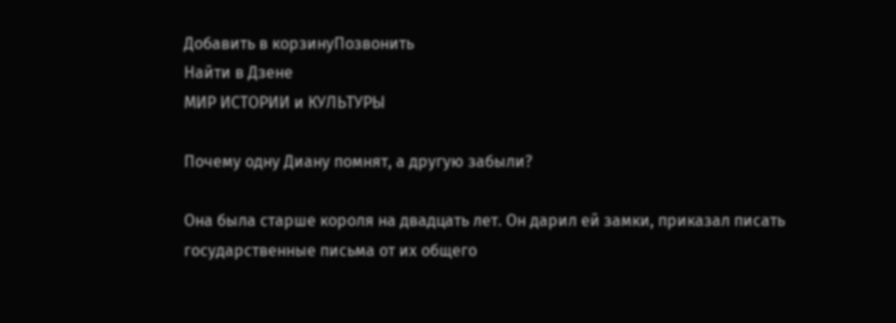Добавить в корзинуПозвонить
Найти в Дзене
МИР ИСТОРИИ и КУЛЬТУРЫ

Почему одну Диану помнят, а другую забыли?

Она была старше короля на двадцать лет. Он дарил ей замки, приказал писать государственные письма от их общего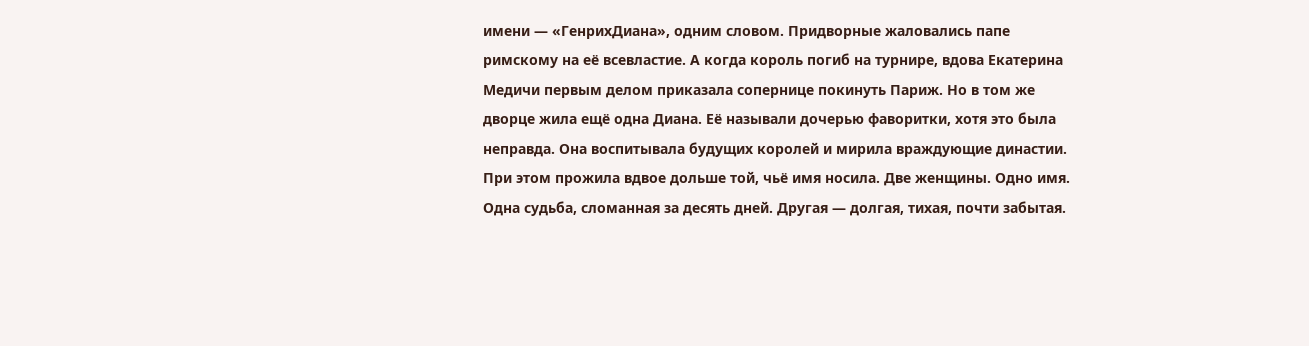имени — «ГенрихДиана», одним словом. Придворные жаловались папе римскому на её всевластие. А когда король погиб на турнире, вдова Екатерина Медичи первым делом приказала сопернице покинуть Париж. Но в том же дворце жила ещё одна Диана. Её называли дочерью фаворитки, хотя это была неправда. Она воспитывала будущих королей и мирила враждующие династии. При этом прожила вдвое дольше той, чьё имя носила. Две женщины. Одно имя. Одна судьба, сломанная за десять дней. Другая — долгая, тихая, почти забытая.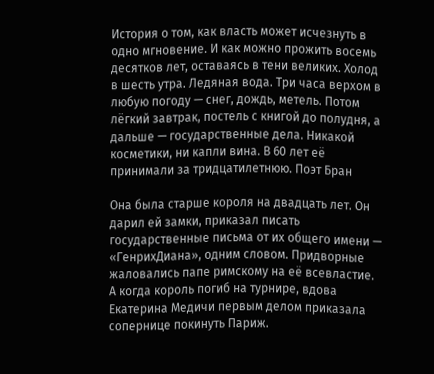История о том, как власть может исчезнуть в одно мгновение. И как можно прожить восемь десятков лет, оставаясь в тени великих. Холод в шесть утра. Ледяная вода. Три часа верхом в любую погоду — снег, дождь, метель. Потом лёгкий завтрак, постель с книгой до полудня, а дальше — государственные дела. Никакой косметики, ни капли вина. В 60 лет её принимали за тридцатилетнюю. Поэт Бран

Она была старше короля на двадцать лет. Он дарил ей замки, приказал писать государственные письма от их общего имени — «ГенрихДиана», одним словом. Придворные жаловались папе римскому на её всевластие. А когда король погиб на турнире, вдова Екатерина Медичи первым делом приказала сопернице покинуть Париж.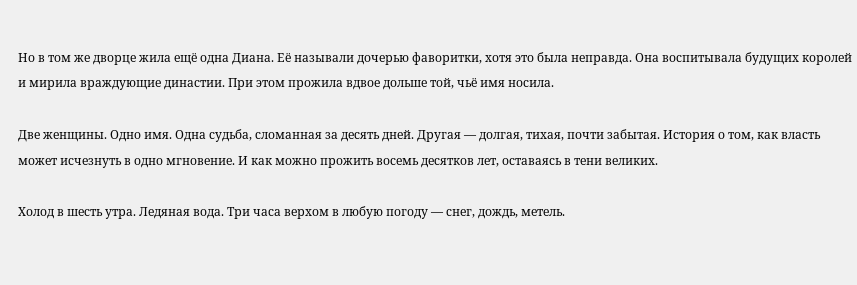Но в том же дворце жила ещё одна Диана. Её называли дочерью фаворитки, хотя это была неправда. Она воспитывала будущих королей и мирила враждующие династии. При этом прожила вдвое дольше той, чьё имя носила.

Две женщины. Одно имя. Одна судьба, сломанная за десять дней. Другая — долгая, тихая, почти забытая. История о том, как власть может исчезнуть в одно мгновение. И как можно прожить восемь десятков лет, оставаясь в тени великих.

Холод в шесть утра. Ледяная вода. Три часа верхом в любую погоду — снег, дождь, метель.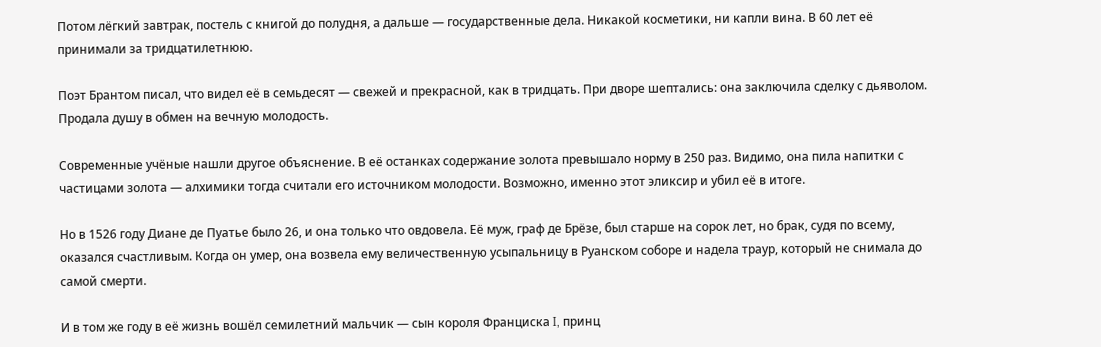Потом лёгкий завтрак, постель с книгой до полудня, а дальше — государственные дела. Никакой косметики, ни капли вина. В 60 лет её принимали за тридцатилетнюю.

Поэт Брантом писал, что видел её в семьдесят — свежей и прекрасной, как в тридцать. При дворе шептались: она заключила сделку с дьяволом. Продала душу в обмен на вечную молодость.

Современные учёные нашли другое объяснение. В её останках содержание золота превышало норму в 250 раз. Видимо, она пила напитки с частицами золота — алхимики тогда считали его источником молодости. Возможно, именно этот эликсир и убил её в итоге.

Но в 1526 году Диане де Пуатье было 26, и она только что овдовела. Её муж, граф де Брёзе, был старше на сорок лет, но брак, судя по всему, оказался счастливым. Когда он умер, она возвела ему величественную усыпальницу в Руанском соборе и надела траур, который не снимала до самой смерти.

И в том же году в её жизнь вошёл семилетний мальчик — сын короля Франциска I, принц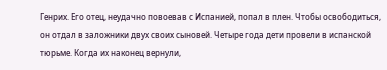Генрих. Его отец, неудачно повоевав с Испанией, попал в плен. Чтобы освободиться, он отдал в заложники двух своих сыновей. Четыре года дети провели в испанской тюрьме. Когда их наконец вернули,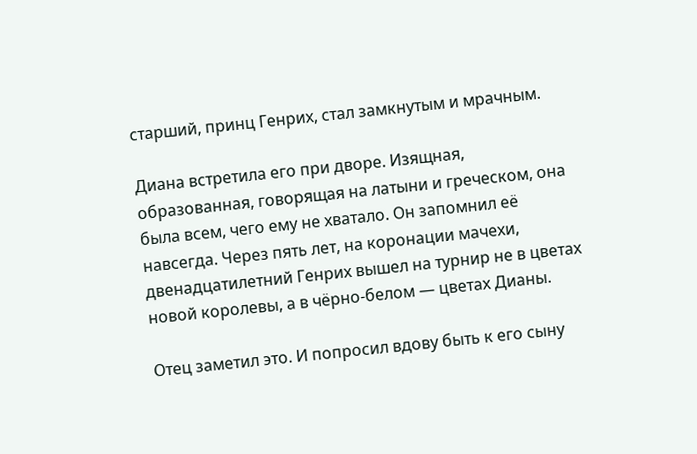старший, принц Генрих, стал замкнутым и мрачным.

Диана встретила его при дворе. Изящная, образованная, говорящая на латыни и греческом, она была всем, чего ему не хватало. Он запомнил её навсегда. Через пять лет, на коронации мачехи, двенадцатилетний Генрих вышел на турнир не в цветах новой королевы, а в чёрно-белом — цветах Дианы.

Отец заметил это. И попросил вдову быть к его сыну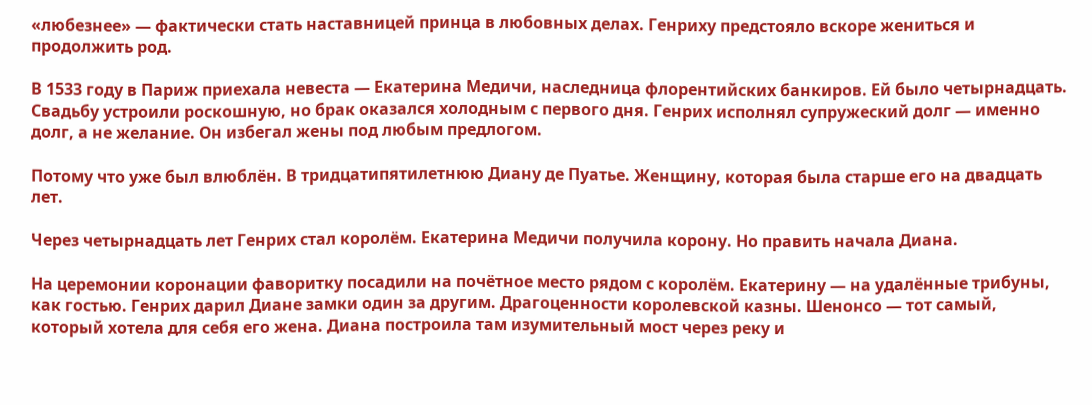«любезнее» — фактически стать наставницей принца в любовных делах. Генриху предстояло вскоре жениться и продолжить род.

В 1533 году в Париж приехала невеста — Екатерина Медичи, наследница флорентийских банкиров. Ей было четырнадцать. Свадьбу устроили роскошную, но брак оказался холодным с первого дня. Генрих исполнял супружеский долг — именно долг, а не желание. Он избегал жены под любым предлогом.

Потому что уже был влюблён. В тридцатипятилетнюю Диану де Пуатье. Женщину, которая была старше его на двадцать лет.

Через четырнадцать лет Генрих стал королём. Екатерина Медичи получила корону. Но править начала Диана.

На церемонии коронации фаворитку посадили на почётное место рядом с королём. Екатерину — на удалённые трибуны, как гостью. Генрих дарил Диане замки один за другим. Драгоценности королевской казны. Шенонсо — тот самый, который хотела для себя его жена. Диана построила там изумительный мост через реку и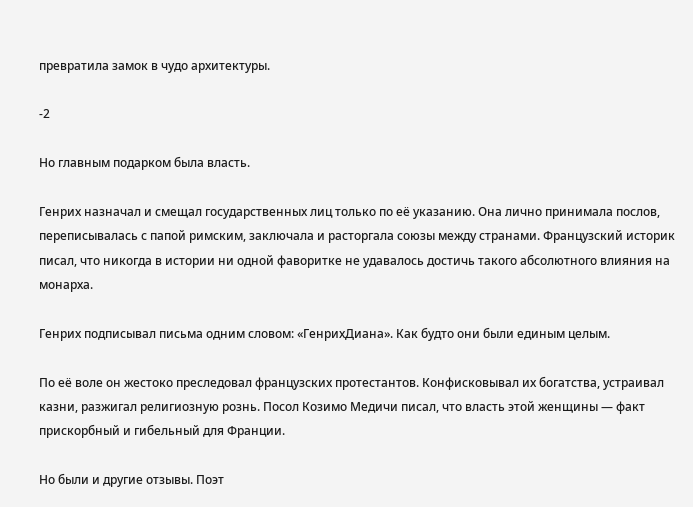превратила замок в чудо архитектуры.

-2

Но главным подарком была власть.

Генрих назначал и смещал государственных лиц только по её указанию. Она лично принимала послов, переписывалась с папой римским, заключала и расторгала союзы между странами. Французский историк писал, что никогда в истории ни одной фаворитке не удавалось достичь такого абсолютного влияния на монарха.

Генрих подписывал письма одним словом: «ГенрихДиана». Как будто они были единым целым.

По её воле он жестоко преследовал французских протестантов. Конфисковывал их богатства, устраивал казни, разжигал религиозную рознь. Посол Козимо Медичи писал, что власть этой женщины — факт прискорбный и гибельный для Франции.

Но были и другие отзывы. Поэт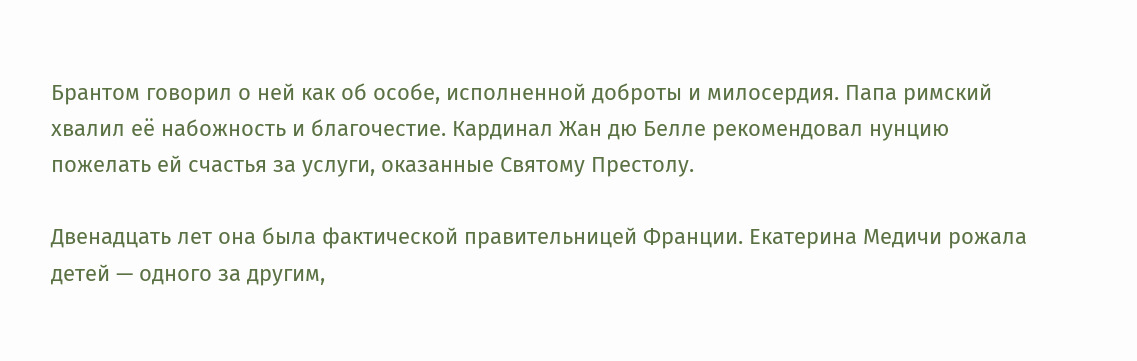Брантом говорил о ней как об особе, исполненной доброты и милосердия. Папа римский хвалил её набожность и благочестие. Кардинал Жан дю Белле рекомендовал нунцию пожелать ей счастья за услуги, оказанные Святому Престолу.

Двенадцать лет она была фактической правительницей Франции. Екатерина Медичи рожала детей — одного за другим,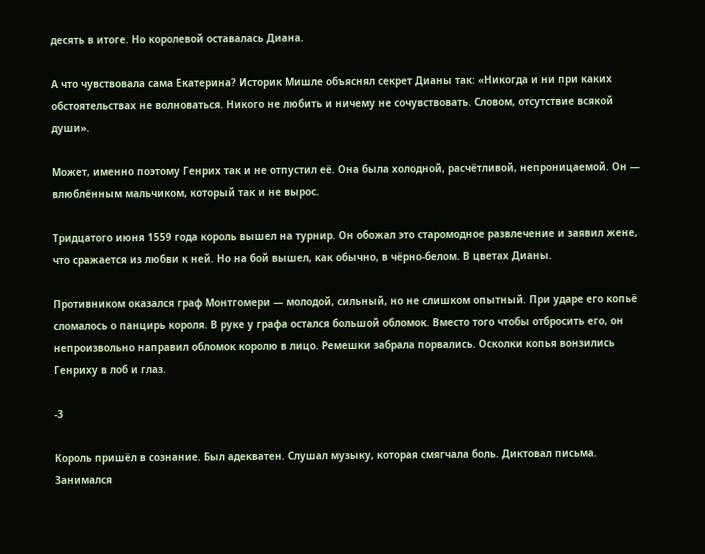десять в итоге. Но королевой оставалась Диана.

А что чувствовала сама Екатерина? Историк Мишле объяснял секрет Дианы так: «Никогда и ни при каких обстоятельствах не волноваться. Никого не любить и ничему не сочувствовать. Словом, отсутствие всякой души».

Может, именно поэтому Генрих так и не отпустил её. Она была холодной, расчётливой, непроницаемой. Он — влюблённым мальчиком, который так и не вырос.

Тридцатого июня 1559 года король вышел на турнир. Он обожал это старомодное развлечение и заявил жене, что сражается из любви к ней. Но на бой вышел, как обычно, в чёрно-белом. В цветах Дианы.

Противником оказался граф Монтгомери — молодой, сильный, но не слишком опытный. При ударе его копьё сломалось о панцирь короля. В руке у графа остался большой обломок. Вместо того чтобы отбросить его, он непроизвольно направил обломок королю в лицо. Ремешки забрала порвались. Осколки копья вонзились Генриху в лоб и глаз.

-3

Король пришёл в сознание. Был адекватен. Слушал музыку, которая смягчала боль. Диктовал письма. Занимался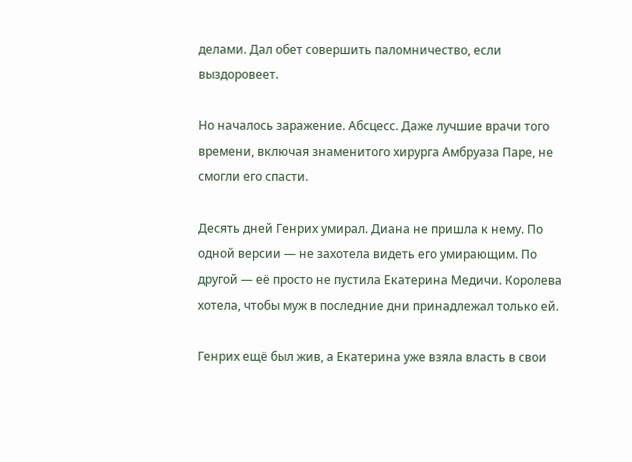делами. Дал обет совершить паломничество, если выздоровеет.

Но началось заражение. Абсцесс. Даже лучшие врачи того времени, включая знаменитого хирурга Амбруаза Паре, не смогли его спасти.

Десять дней Генрих умирал. Диана не пришла к нему. По одной версии — не захотела видеть его умирающим. По другой — её просто не пустила Екатерина Медичи. Королева хотела, чтобы муж в последние дни принадлежал только ей.

Генрих ещё был жив, а Екатерина уже взяла власть в свои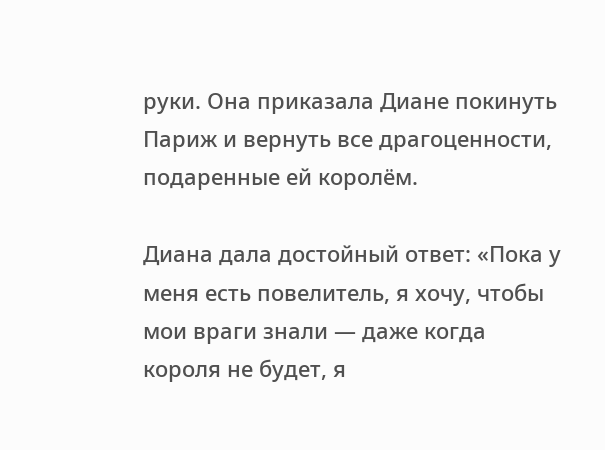руки. Она приказала Диане покинуть Париж и вернуть все драгоценности, подаренные ей королём.

Диана дала достойный ответ: «Пока у меня есть повелитель, я хочу, чтобы мои враги знали — даже когда короля не будет, я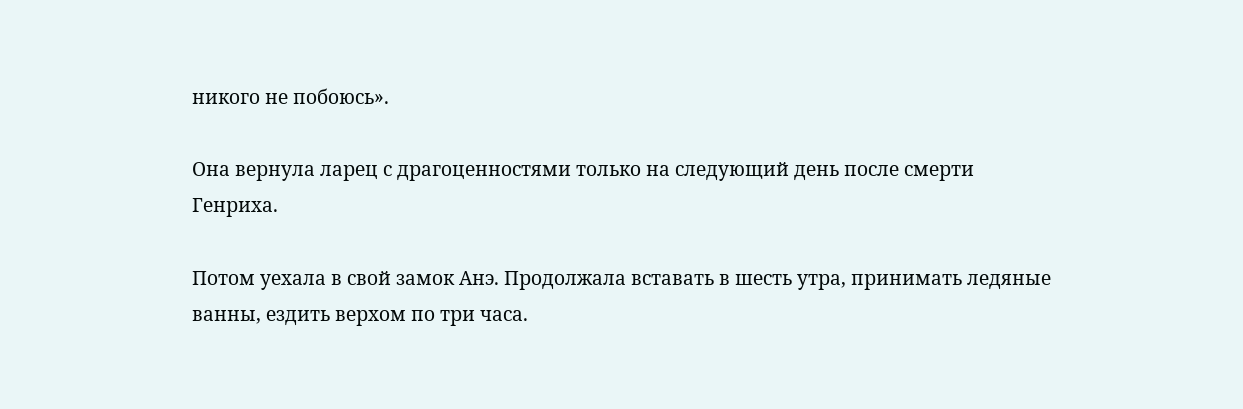никого не побоюсь».

Она вернула ларец с драгоценностями только на следующий день после смерти Генриха.

Потом уехала в свой замок Анэ. Продолжала вставать в шесть утра, принимать ледяные ванны, ездить верхом по три часа.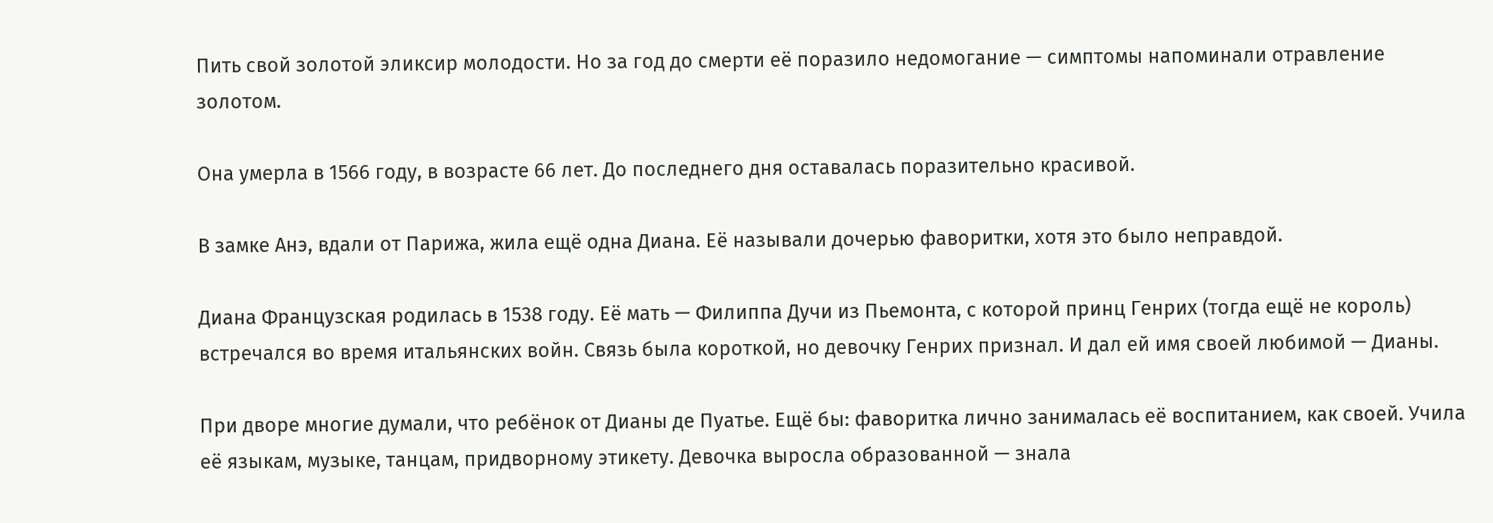Пить свой золотой эликсир молодости. Но за год до смерти её поразило недомогание — симптомы напоминали отравление золотом.

Она умерла в 1566 году, в возрасте 66 лет. До последнего дня оставалась поразительно красивой.

В замке Анэ, вдали от Парижа, жила ещё одна Диана. Её называли дочерью фаворитки, хотя это было неправдой.

Диана Французская родилась в 1538 году. Её мать — Филиппа Дучи из Пьемонта, с которой принц Генрих (тогда ещё не король) встречался во время итальянских войн. Связь была короткой, но девочку Генрих признал. И дал ей имя своей любимой — Дианы.

При дворе многие думали, что ребёнок от Дианы де Пуатье. Ещё бы: фаворитка лично занималась её воспитанием, как своей. Учила её языкам, музыке, танцам, придворному этикету. Девочка выросла образованной — знала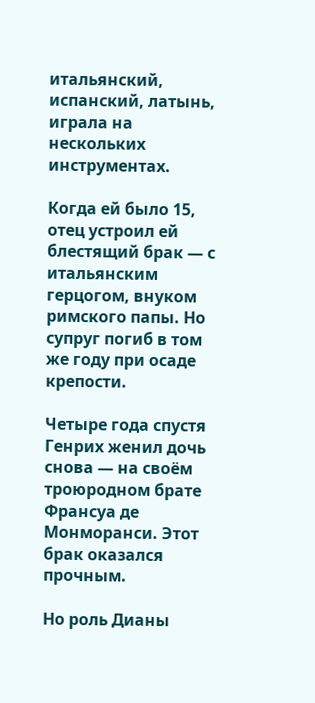итальянский, испанский, латынь, играла на нескольких инструментах.

Когда ей было 15, отец устроил ей блестящий брак — с итальянским герцогом, внуком римского папы. Но супруг погиб в том же году при осаде крепости.

Четыре года спустя Генрих женил дочь снова — на своём троюродном брате Франсуа де Монморанси. Этот брак оказался прочным.

Но роль Дианы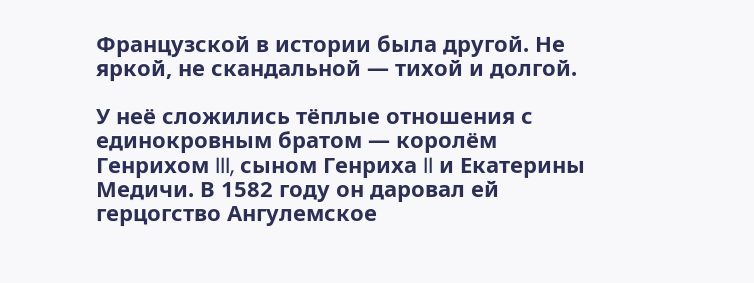Французской в истории была другой. Не яркой, не скандальной — тихой и долгой.

У неё сложились тёплые отношения с единокровным братом — королём Генрихом III, сыном Генриха II и Екатерины Медичи. В 1582 году он даровал ей герцогство Ангулемское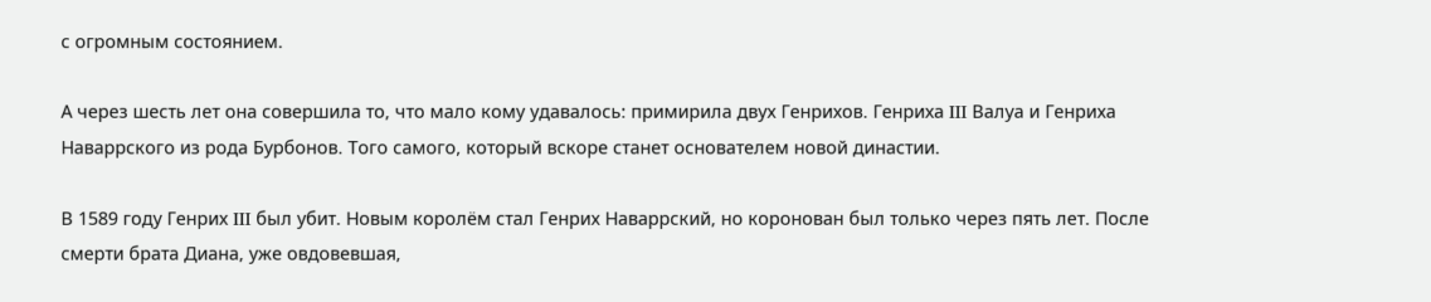с огромным состоянием.

А через шесть лет она совершила то, что мало кому удавалось: примирила двух Генрихов. Генриха III Валуа и Генриха Наваррского из рода Бурбонов. Того самого, который вскоре станет основателем новой династии.

В 1589 году Генрих III был убит. Новым королём стал Генрих Наваррский, но коронован был только через пять лет. После смерти брата Диана, уже овдовевшая,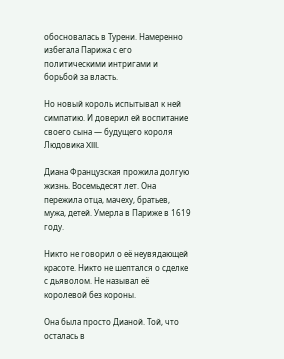обосновалась в Турени. Намеренно избегала Парижа с его политическими интригами и борьбой за власть.

Но новый король испытывал к ней симпатию. И доверил ей воспитание своего сына — будущего короля Людовика XIII.

Диана Французская прожила долгую жизнь. Восемьдесят лет. Она пережила отца, мачеху, братьев, мужа, детей. Умерла в Париже в 1619 году.

Никто не говорил о её неувядающей красоте. Никто не шептался о сделке с дьяволом. Не называл её королевой без короны.

Она была просто Дианой. Той, что осталась в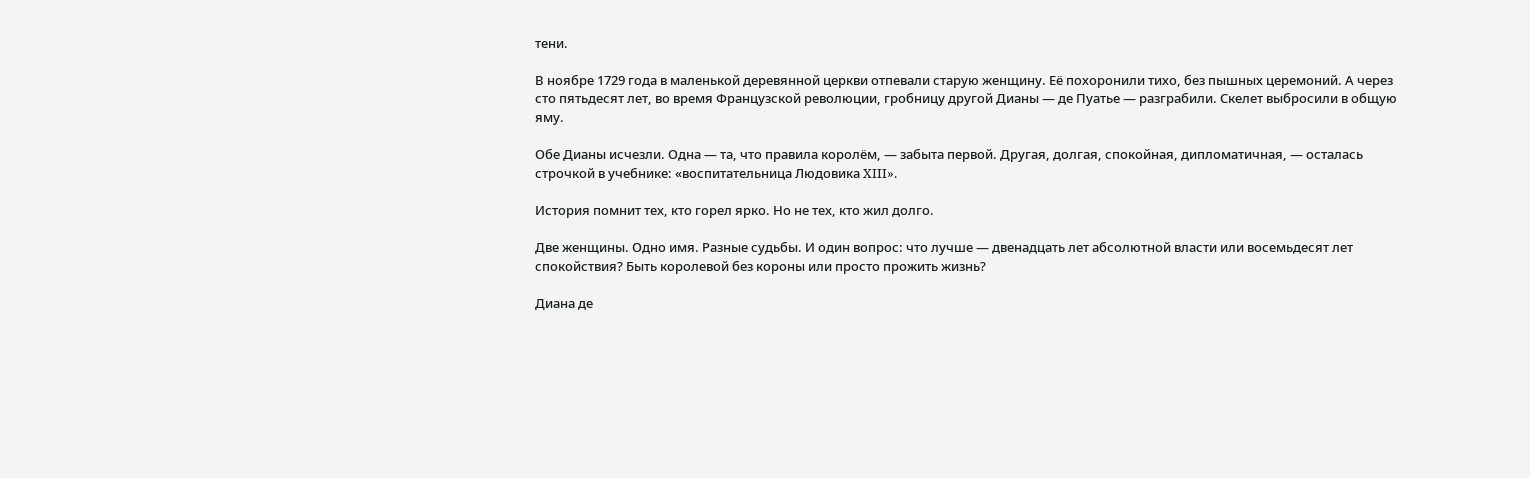тени.

В ноябре 1729 года в маленькой деревянной церкви отпевали старую женщину. Её похоронили тихо, без пышных церемоний. А через сто пятьдесят лет, во время Французской революции, гробницу другой Дианы — де Пуатье — разграбили. Скелет выбросили в общую яму.

Обе Дианы исчезли. Одна — та, что правила королём, — забыта первой. Другая, долгая, спокойная, дипломатичная, — осталась строчкой в учебнике: «воспитательница Людовика XIII».

История помнит тех, кто горел ярко. Но не тех, кто жил долго.

Две женщины. Одно имя. Разные судьбы. И один вопрос: что лучше — двенадцать лет абсолютной власти или восемьдесят лет спокойствия? Быть королевой без короны или просто прожить жизнь?

Диана де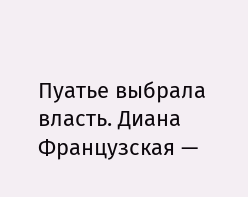Пуатье выбрала власть. Диана Французская —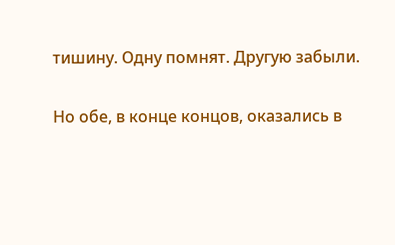тишину. Одну помнят. Другую забыли.

Но обе, в конце концов, оказались в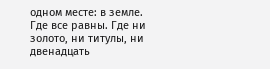одном месте: в земле. Где все равны. Где ни золото, ни титулы, ни двенадцать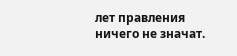лет правления ничего не значат.